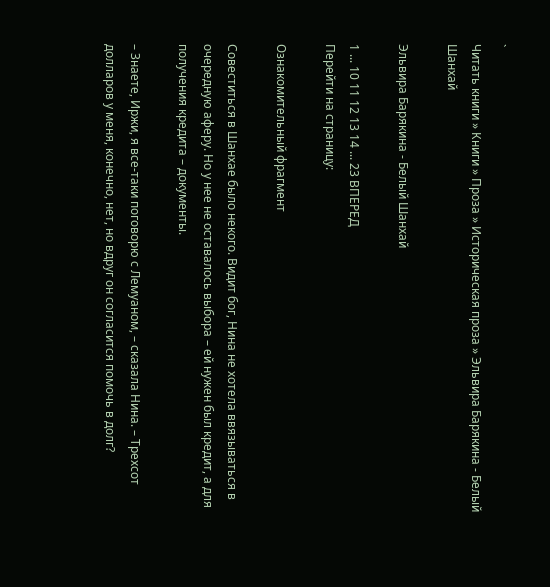`
Читать книги » Книги » Проза » Историческая проза » Эльвира Барякина - Белый Шанхай

Эльвира Барякина - Белый Шанхай

1 ... 10 11 12 13 14 ... 23 ВПЕРЕД
Перейти на страницу:

Ознакомительный фрагмент

Совеститься в Шанхае было некого. Видит бог, Нина не хотела ввязываться в очередную аферу. Но у нее не оставалось выбора – ей нужен был кредит, а для получения кредита – документы.

– Знаете, Иржи, я все-таки поговорю с Лемуаном, – сказала Нина. – Трехсот долларов у меня, конечно, нет, но вдруг он согласится помочь в долг?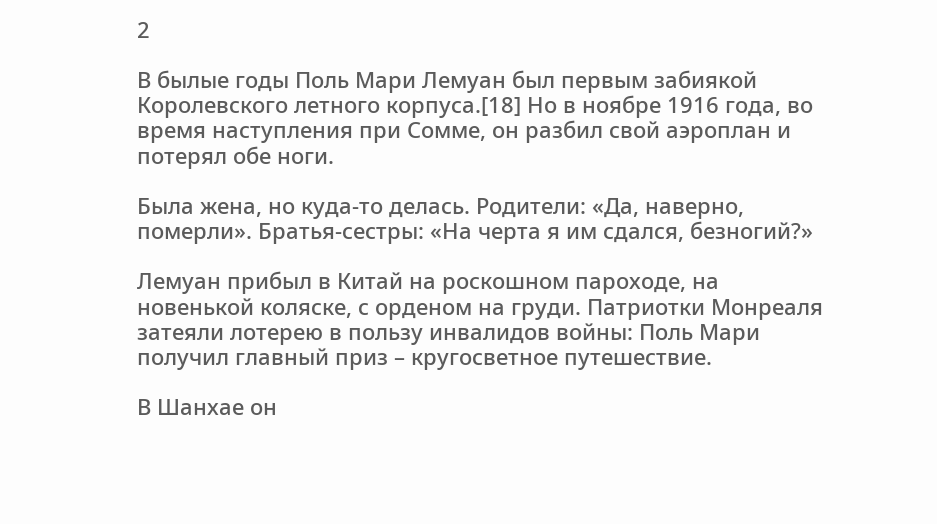2

В былые годы Поль Мари Лемуан был первым забиякой Королевского летного корпуса.[18] Но в ноябре 1916 года, во время наступления при Сомме, он разбил свой аэроплан и потерял обе ноги.

Была жена, но куда-то делась. Родители: «Да, наверно, померли». Братья-сестры: «На черта я им сдался, безногий?»

Лемуан прибыл в Китай на роскошном пароходе, на новенькой коляске, с орденом на груди. Патриотки Монреаля затеяли лотерею в пользу инвалидов войны: Поль Мари получил главный приз – кругосветное путешествие.

В Шанхае он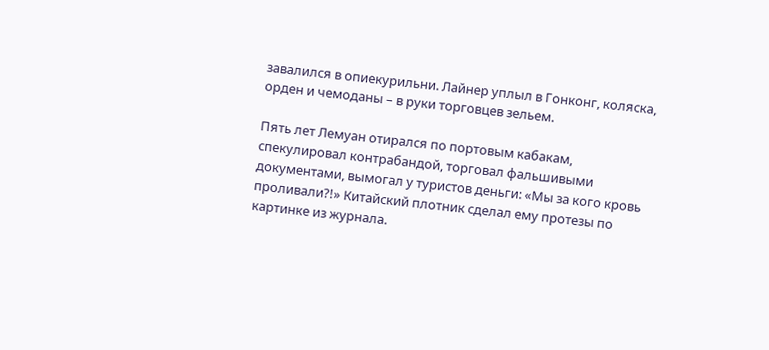завалился в опиекурильни. Лайнер уплыл в Гонконг, коляска, орден и чемоданы – в руки торговцев зельем.

Пять лет Лемуан отирался по портовым кабакам, спекулировал контрабандой, торговал фальшивыми документами, вымогал у туристов деньги: «Мы за кого кровь проливали?!» Китайский плотник сделал ему протезы по картинке из журнала.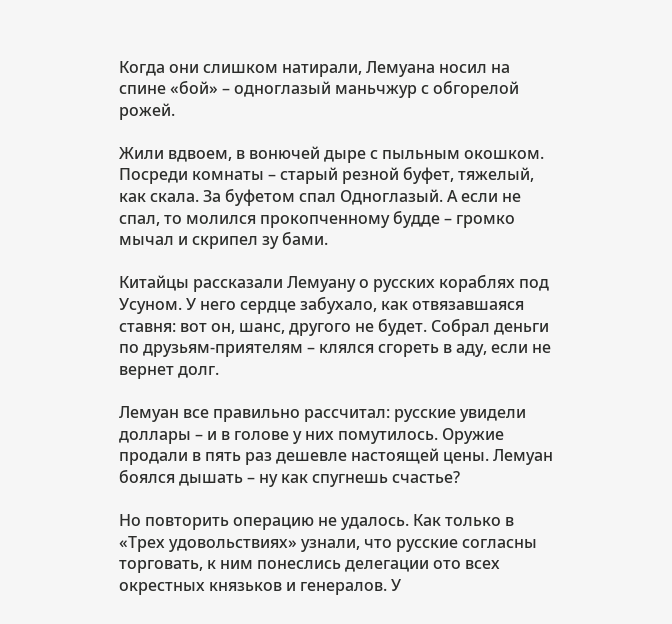Когда они слишком натирали, Лемуана носил на спине «бой» – одноглазый маньчжур с обгорелой рожей.

Жили вдвоем, в вонючей дыре с пыльным окошком. Посреди комнаты – старый резной буфет, тяжелый, как скала. За буфетом спал Одноглазый. А если не спал, то молился прокопченному будде – громко мычал и скрипел зу бами.

Китайцы рассказали Лемуану о русских кораблях под Усуном. У него сердце забухало, как отвязавшаяся ставня: вот он, шанс, другого не будет. Собрал деньги по друзьям-приятелям – клялся сгореть в аду, если не вернет долг.

Лемуан все правильно рассчитал: русские увидели доллары – и в голове у них помутилось. Оружие продали в пять раз дешевле настоящей цены. Лемуан боялся дышать – ну как спугнешь счастье?

Но повторить операцию не удалось. Как только в «Трех удовольствиях» узнали, что русские согласны торговать, к ним понеслись делегации ото всех окрестных князьков и генералов. У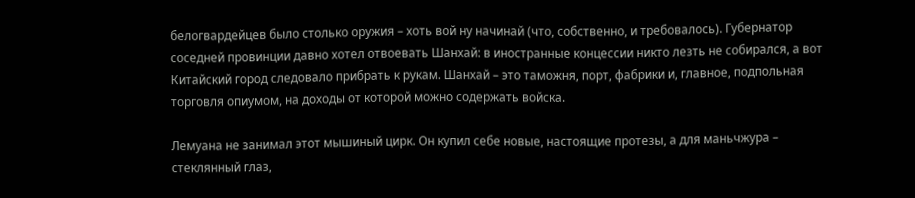белогвардейцев было столько оружия – хоть вой ну начинай (что, собственно, и требовалось). Губернатор соседней провинции давно хотел отвоевать Шанхай: в иностранные концессии никто лезть не собирался, а вот Китайский город следовало прибрать к рукам. Шанхай – это таможня, порт, фабрики и, главное, подпольная торговля опиумом, на доходы от которой можно содержать войска.

Лемуана не занимал этот мышиный цирк. Он купил себе новые, настоящие протезы, а для маньчжура – стеклянный глаз,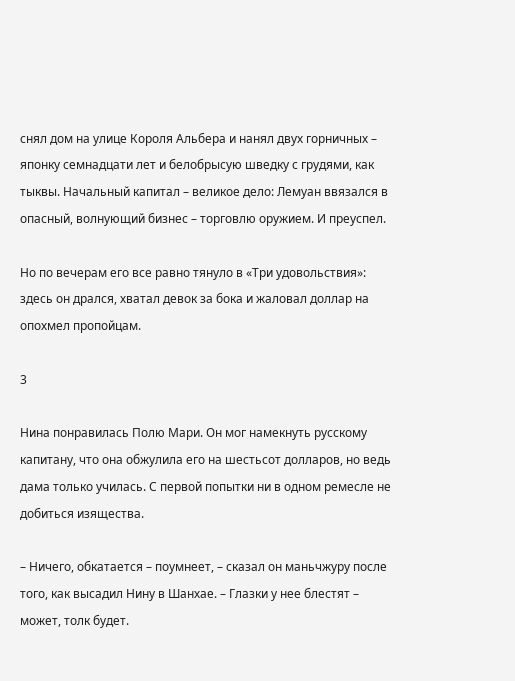снял дом на улице Короля Альбера и нанял двух горничных – японку семнадцати лет и белобрысую шведку с грудями, как тыквы. Начальный капитал – великое дело: Лемуан ввязался в опасный, волнующий бизнес – торговлю оружием. И преуспел.

Но по вечерам его все равно тянуло в «Три удовольствия»: здесь он дрался, хватал девок за бока и жаловал доллар на опохмел пропойцам.

3

Нина понравилась Полю Мари. Он мог намекнуть русскому капитану, что она обжулила его на шестьсот долларов, но ведь дама только училась. С первой попытки ни в одном ремесле не добиться изящества.

– Ничего, обкатается – поумнеет, – сказал он маньчжуру после того, как высадил Нину в Шанхае. – Глазки у нее блестят – может, толк будет.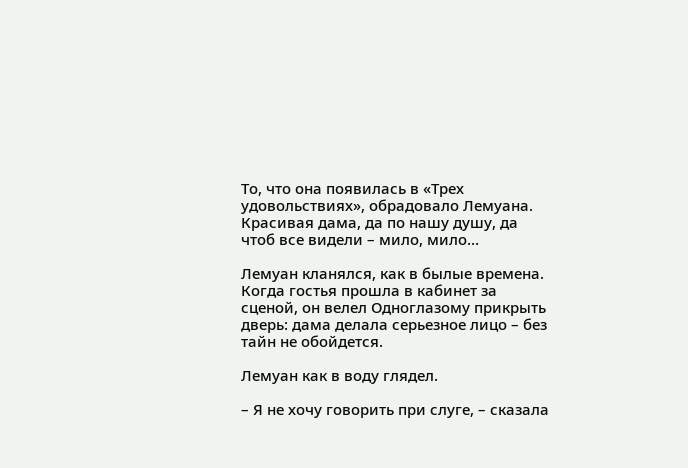То, что она появилась в «Трех удовольствиях», обрадовало Лемуана. Красивая дама, да по нашу душу, да чтоб все видели – мило, мило…

Лемуан кланялся, как в былые времена. Когда гостья прошла в кабинет за сценой, он велел Одноглазому прикрыть дверь: дама делала серьезное лицо – без тайн не обойдется.

Лемуан как в воду глядел.

– Я не хочу говорить при слуге, – сказала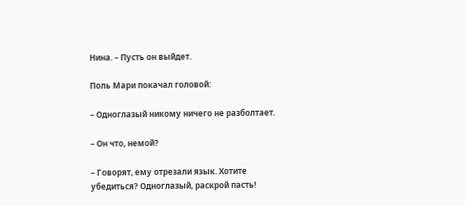Нина. – Пусть он выйдет.

Поль Мари покачал головой:

– Одноглазый никому ничего не разболтает.

– Он что, немой?

– Говорят, ему отрезали язык. Хотите убедиться? Одноглазый, раскрой пасть!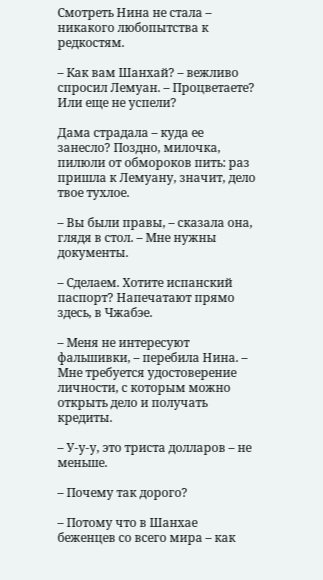Смотреть Нина не стала – никакого любопытства к редкостям.

– Как вам Шанхай? – вежливо спросил Лемуан. – Процветаете? Или еще не успели?

Дама страдала – куда ее занесло? Поздно, милочка, пилюли от обмороков пить: раз пришла к Лемуану, значит, дело твое тухлое.

– Вы были правы, – сказала она, глядя в стол. – Мне нужны документы.

– Сделаем. Хотите испанский паспорт? Напечатают прямо здесь, в Чжабэе.

– Меня не интересуют фальшивки, – перебила Нина. – Мне требуется удостоверение личности, с которым можно открыть дело и получать кредиты.

– У-у-у, это триста долларов – не меньше.

– Почему так дорого?

– Потому что в Шанхае беженцев со всего мира – как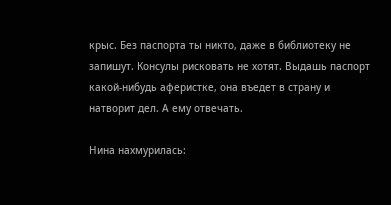крыс. Без паспорта ты никто, даже в библиотеку не запишут. Консулы рисковать не хотят. Выдашь паспорт какой-нибудь аферистке, она въедет в страну и натворит дел. А ему отвечать.

Нина нахмурилась: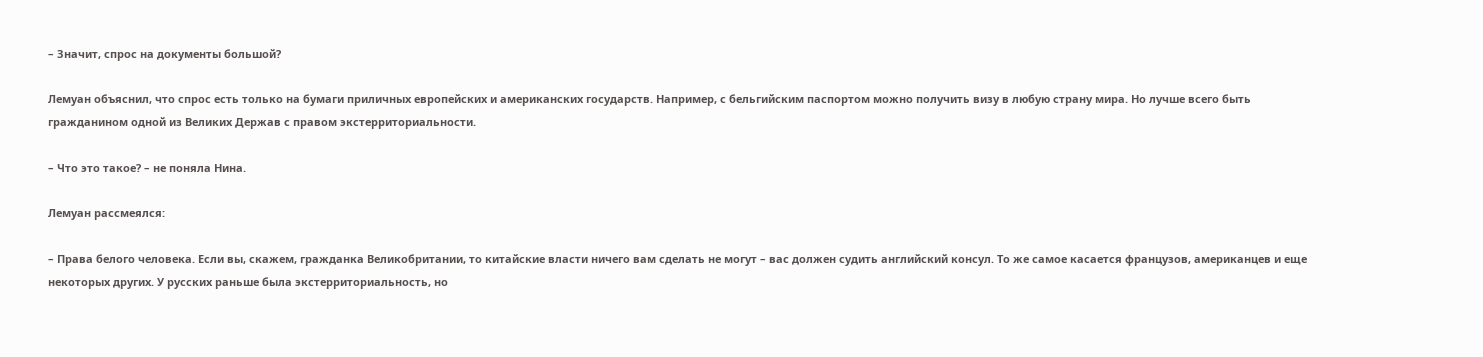– Значит, спрос на документы большой?

Лемуан объяснил, что спрос есть только на бумаги приличных европейских и американских государств. Например, с бельгийским паспортом можно получить визу в любую страну мира. Но лучше всего быть гражданином одной из Великих Держав с правом экстерриториальности.

– Что это такое? – не поняла Нина.

Лемуан рассмеялся:

– Права белого человека. Если вы, скажем, гражданка Великобритании, то китайские власти ничего вам сделать не могут – вас должен судить английский консул. То же самое касается французов, американцев и еще некоторых других. У русских раньше была экстерриториальность, но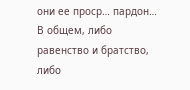они ее проср… пардон… В общем, либо равенство и братство, либо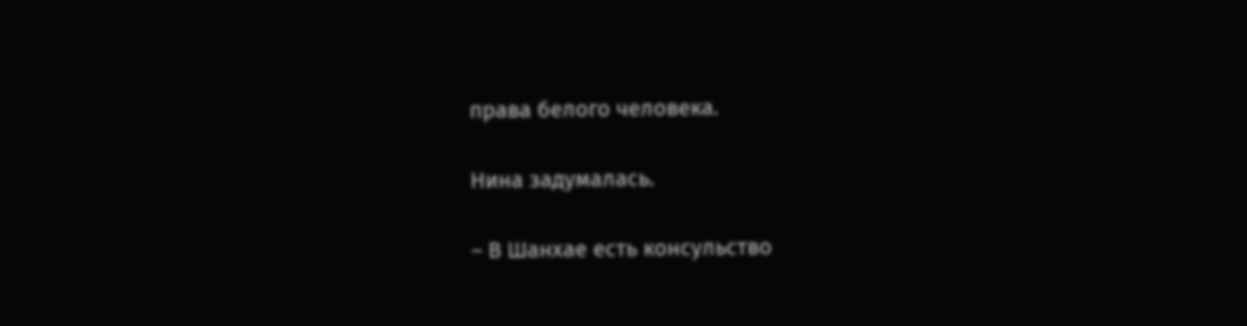права белого человека.

Нина задумалась.

– В Шанхае есть консульство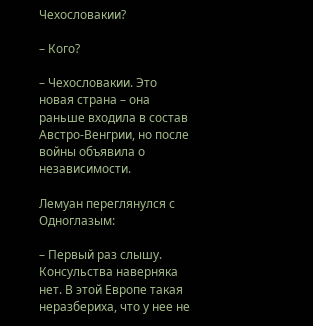Чехословакии?

– Кого?

– Чехословакии. Это новая страна – она раньше входила в состав Австро-Венгрии, но после войны объявила о независимости.

Лемуан переглянулся с Одноглазым:

– Первый раз слышу. Консульства наверняка нет. В этой Европе такая неразбериха, что у нее не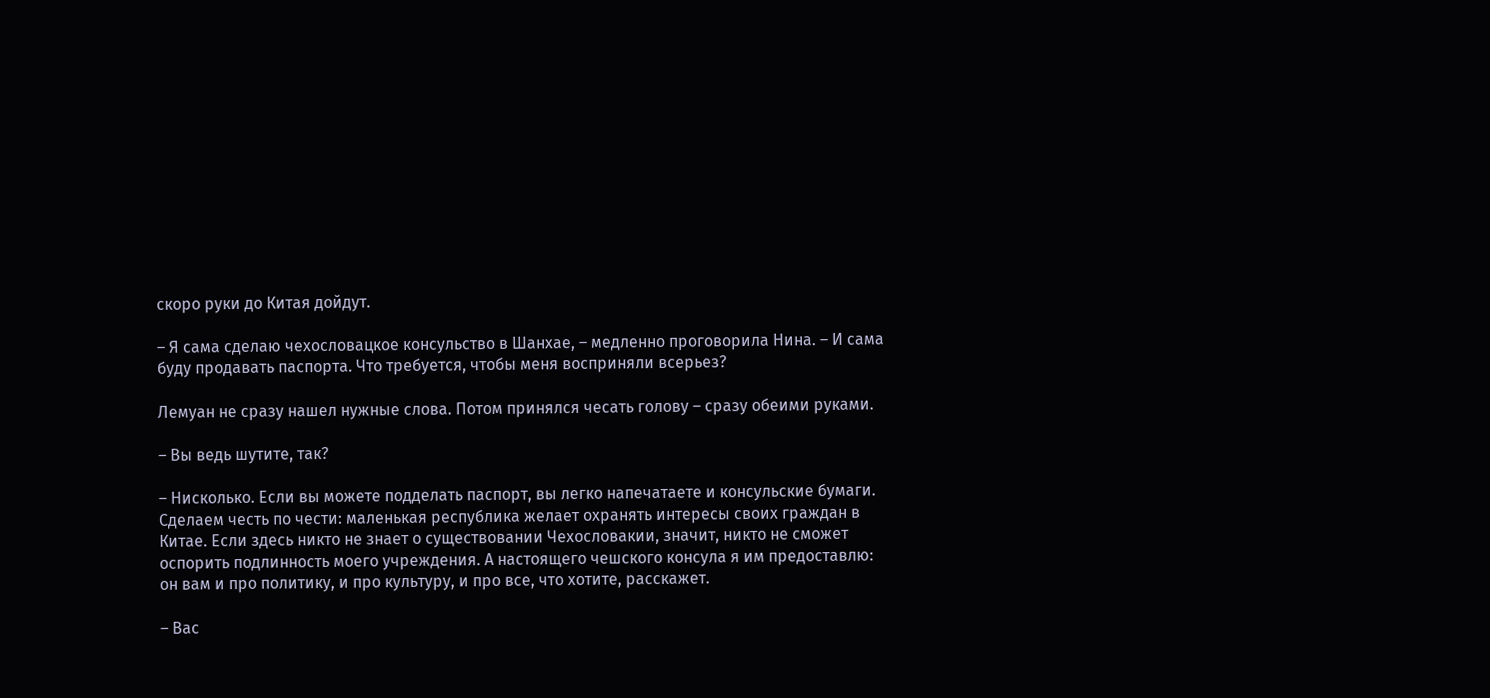скоро руки до Китая дойдут.

– Я сама сделаю чехословацкое консульство в Шанхае, – медленно проговорила Нина. – И сама буду продавать паспорта. Что требуется, чтобы меня восприняли всерьез?

Лемуан не сразу нашел нужные слова. Потом принялся чесать голову – сразу обеими руками.

– Вы ведь шутите, так?

– Нисколько. Если вы можете подделать паспорт, вы легко напечатаете и консульские бумаги. Сделаем честь по чести: маленькая республика желает охранять интересы своих граждан в Китае. Если здесь никто не знает о существовании Чехословакии, значит, никто не сможет оспорить подлинность моего учреждения. А настоящего чешского консула я им предоставлю: он вам и про политику, и про культуру, и про все, что хотите, расскажет.

– Вас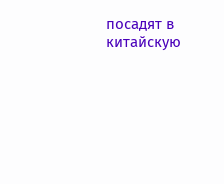посадят в китайскую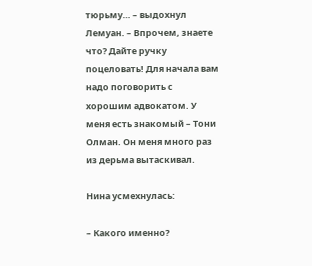тюрьму… – выдохнул Лемуан. – Впрочем, знаете что? Дайте ручку поцеловать! Для начала вам надо поговорить с хорошим адвокатом. У меня есть знакомый – Тони Олман. Он меня много раз из дерьма вытаскивал.

Нина усмехнулась:

– Какого именно?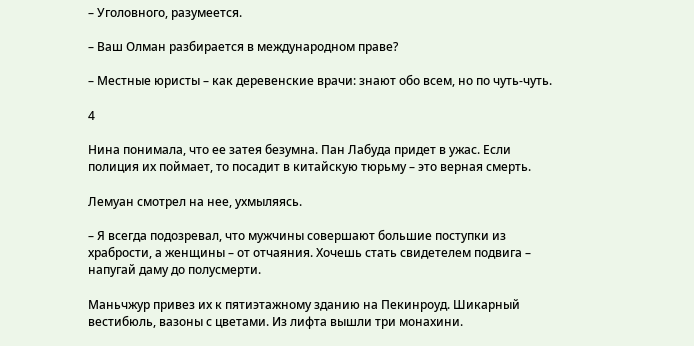– Уголовного, разумеется.

– Ваш Олман разбирается в международном праве?

– Местные юристы – как деревенские врачи: знают обо всем, но по чуть-чуть.

4

Нина понимала, что ее затея безумна. Пан Лабуда придет в ужас. Если полиция их поймает, то посадит в китайскую тюрьму – это верная смерть.

Лемуан смотрел на нее, ухмыляясь.

– Я всегда подозревал, что мужчины совершают большие поступки из храбрости, а женщины – от отчаяния. Хочешь стать свидетелем подвига – напугай даму до полусмерти.

Маньчжур привез их к пятиэтажному зданию на Пекинроуд. Шикарный вестибюль, вазоны с цветами. Из лифта вышли три монахини.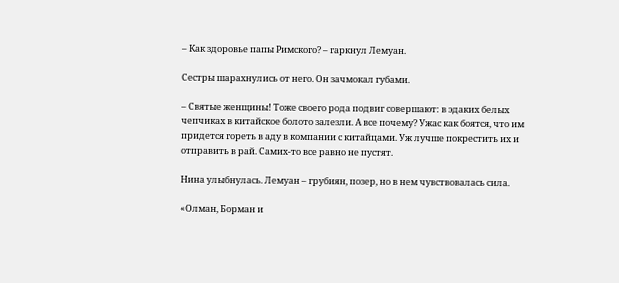– Как здоровье папы Римского? – гаркнул Лемуан.

Сестры шарахнулись от него. Он зачмокал губами.

– Святые женщины! Тоже своего рода подвиг совершают: в эдаких белых чепчиках в китайское болото залезли. А все почему? Ужас как боятся, что им придется гореть в аду в компании с китайцами. Уж лучше покрестить их и отправить в рай. Самих-то все равно не пустят.

Нина улыбнулась. Лемуан – грубиян, позер, но в нем чувствовалась сила.

«Олман, Борман и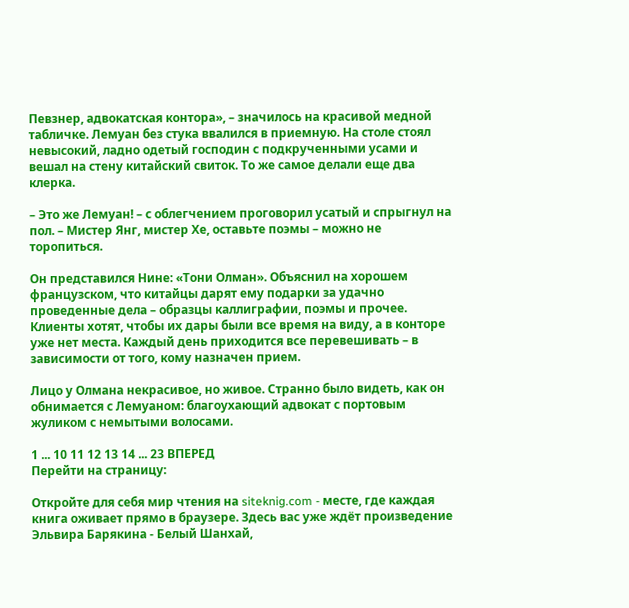Певзнер, адвокатская контора», – значилось на красивой медной табличке. Лемуан без стука ввалился в приемную. На столе стоял невысокий, ладно одетый господин с подкрученными усами и вешал на стену китайский свиток. То же самое делали еще два клерка.

– Это же Лемуан! – с облегчением проговорил усатый и спрыгнул на пол. – Мистер Янг, мистер Хе, оставьте поэмы – можно не торопиться.

Он представился Нине: «Тони Олман». Объяснил на хорошем французском, что китайцы дарят ему подарки за удачно проведенные дела – образцы каллиграфии, поэмы и прочее. Клиенты хотят, чтобы их дары были все время на виду, а в конторе уже нет места. Каждый день приходится все перевешивать – в зависимости от того, кому назначен прием.

Лицо у Олмана некрасивое, но живое. Странно было видеть, как он обнимается с Лемуаном: благоухающий адвокат с портовым жуликом с немытыми волосами.

1 ... 10 11 12 13 14 ... 23 ВПЕРЕД
Перейти на страницу:

Откройте для себя мир чтения на siteknig.com - месте, где каждая книга оживает прямо в браузере. Здесь вас уже ждёт произведение Эльвира Барякина - Белый Шанхай,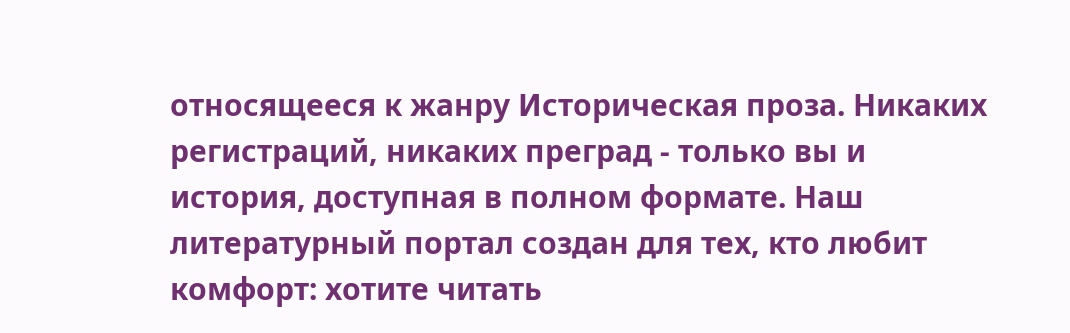относящееся к жанру Историческая проза. Никаких регистраций, никаких преград - только вы и история, доступная в полном формате. Наш литературный портал создан для тех, кто любит комфорт: хотите читать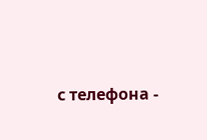с телефона -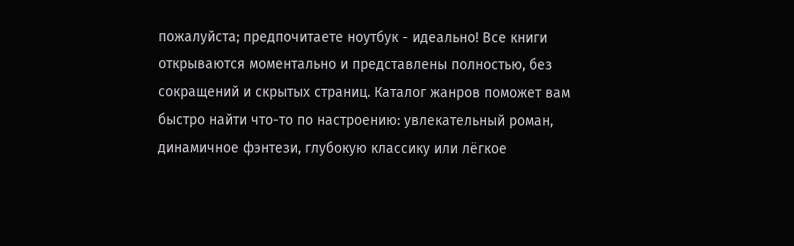пожалуйста; предпочитаете ноутбук - идеально! Все книги открываются моментально и представлены полностью, без сокращений и скрытых страниц. Каталог жанров поможет вам быстро найти что-то по настроению: увлекательный роман, динамичное фэнтези, глубокую классику или лёгкое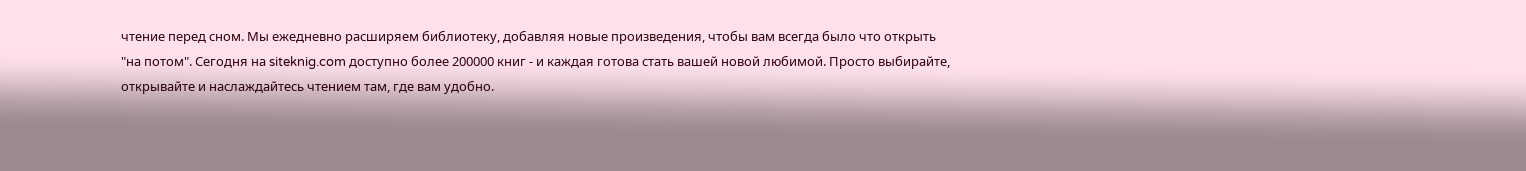чтение перед сном. Мы ежедневно расширяем библиотеку, добавляя новые произведения, чтобы вам всегда было что открыть "на потом". Сегодня на siteknig.com доступно более 200000 книг - и каждая готова стать вашей новой любимой. Просто выбирайте, открывайте и наслаждайтесь чтением там, где вам удобно.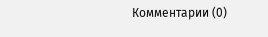Комментарии (0)